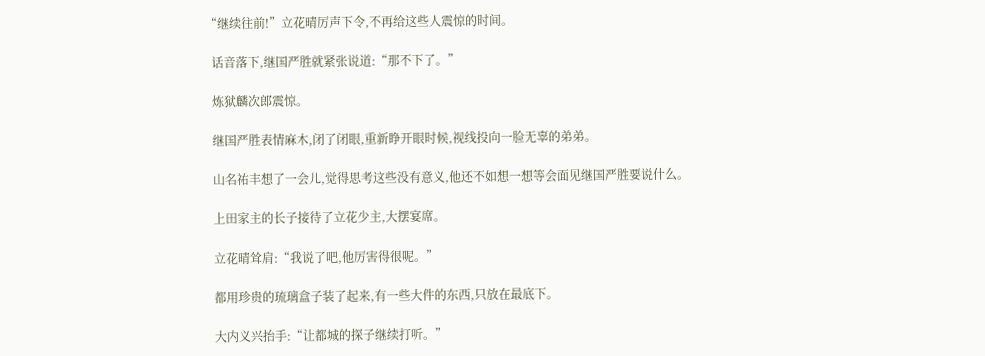“继续往前!”立花晴厉声下令,不再给这些人震惊的时间。

  话音落下,继国严胜就紧张说道:“那不下了。”

  炼狱麟次郎震惊。

  继国严胜表情麻木,闭了闭眼,重新睁开眼时候,视线投向一脸无辜的弟弟。

  山名祐丰想了一会儿,觉得思考这些没有意义,他还不如想一想等会面见继国严胜要说什么。

  上田家主的长子接待了立花少主,大摆宴席。

  立花晴耸肩:“我说了吧,他厉害得很呢。”

  都用珍贵的琉璃盒子装了起来,有一些大件的东西,只放在最底下。

  大内义兴抬手:“让都城的探子继续打听。”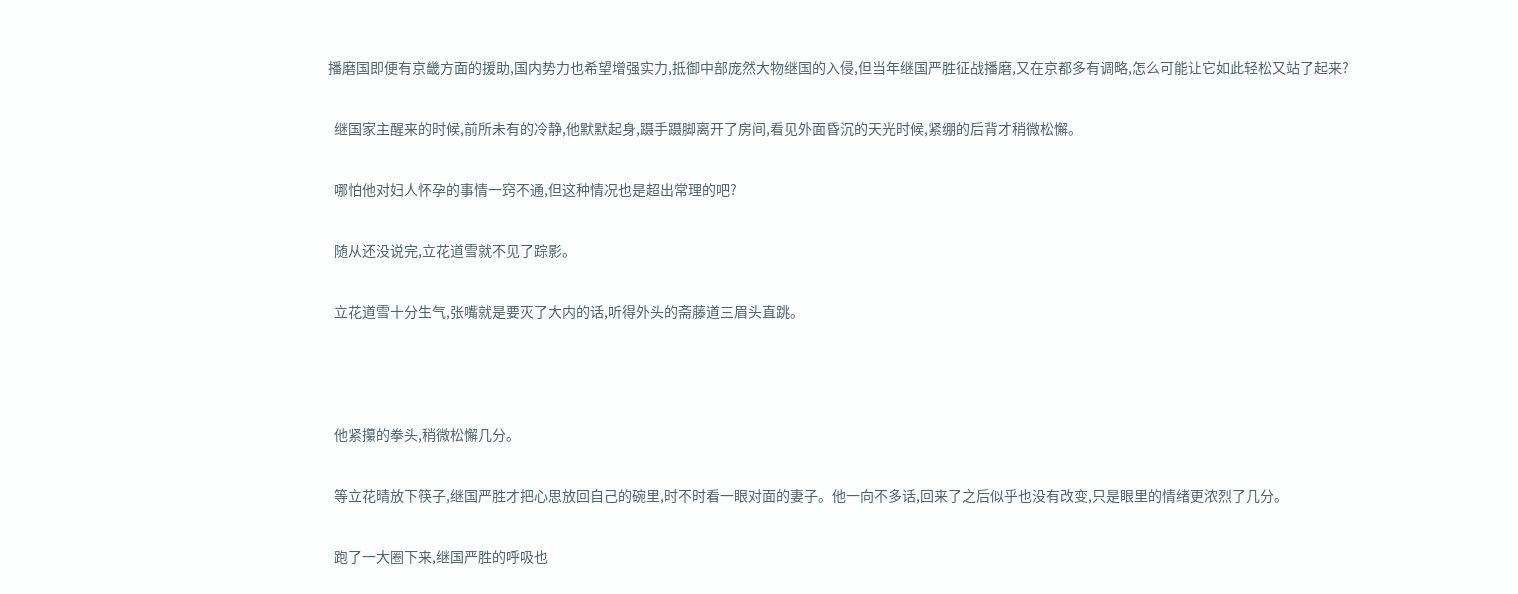播磨国即便有京畿方面的援助,国内势力也希望增强实力,抵御中部庞然大物继国的入侵,但当年继国严胜征战播磨,又在京都多有调略,怎么可能让它如此轻松又站了起来?

  继国家主醒来的时候,前所未有的冷静,他默默起身,蹑手蹑脚离开了房间,看见外面昏沉的天光时候,紧绷的后背才稍微松懈。

  哪怕他对妇人怀孕的事情一窍不通,但这种情况也是超出常理的吧?

  随从还没说完,立花道雪就不见了踪影。

  立花道雪十分生气,张嘴就是要灭了大内的话,听得外头的斋藤道三眉头直跳。



  他紧攥的拳头,稍微松懈几分。

  等立花晴放下筷子,继国严胜才把心思放回自己的碗里,时不时看一眼对面的妻子。他一向不多话,回来了之后似乎也没有改变,只是眼里的情绪更浓烈了几分。

  跑了一大圈下来,继国严胜的呼吸也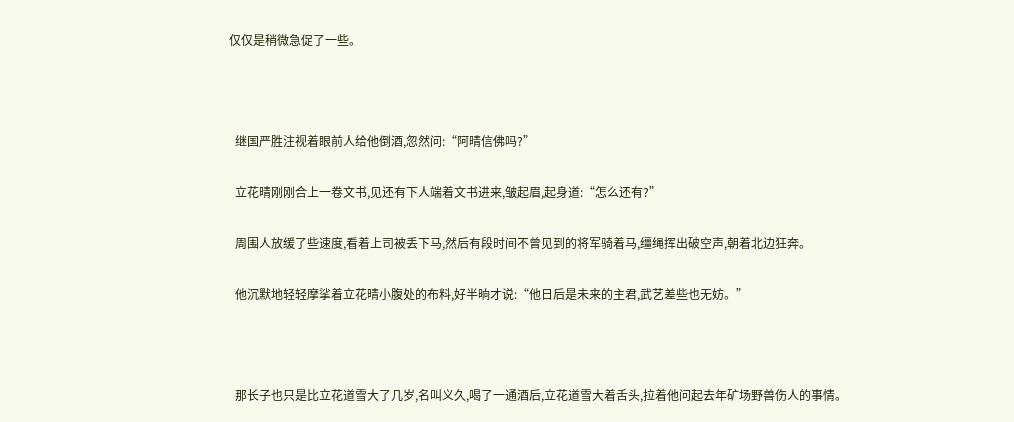仅仅是稍微急促了一些。



  继国严胜注视着眼前人给他倒酒,忽然问:“阿晴信佛吗?”

  立花晴刚刚合上一卷文书,见还有下人端着文书进来,皱起眉,起身道:“怎么还有?”

  周围人放缓了些速度,看着上司被丢下马,然后有段时间不曾见到的将军骑着马,缰绳挥出破空声,朝着北边狂奔。

  他沉默地轻轻摩挲着立花晴小腹处的布料,好半晌才说:“他日后是未来的主君,武艺差些也无妨。”



  那长子也只是比立花道雪大了几岁,名叫义久,喝了一通酒后,立花道雪大着舌头,拉着他问起去年矿场野兽伤人的事情。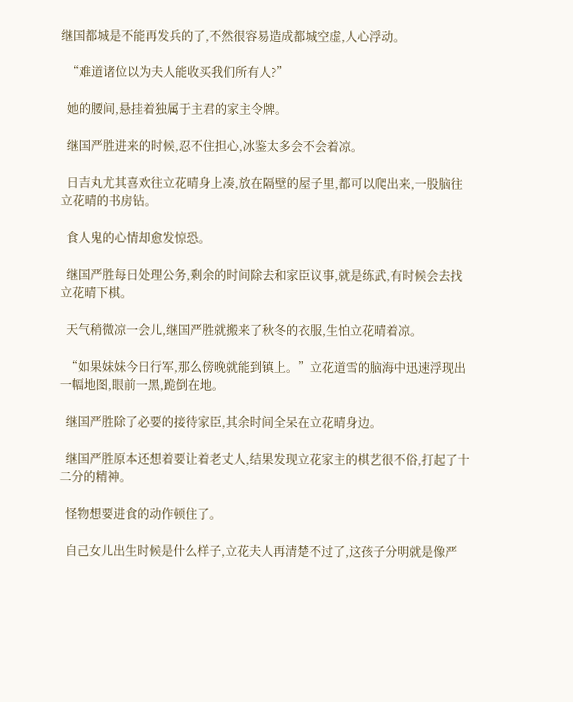继国都城是不能再发兵的了,不然很容易造成都城空虚,人心浮动。

  “难道诸位以为夫人能收买我们所有人?”

  她的腰间,悬挂着独属于主君的家主令牌。

  继国严胜进来的时候,忍不住担心,冰鉴太多会不会着凉。

  日吉丸尤其喜欢往立花晴身上凑,放在隔壁的屋子里,都可以爬出来,一股脑往立花晴的书房钻。

  食人鬼的心情却愈发惊恐。

  继国严胜每日处理公务,剩余的时间除去和家臣议事,就是练武,有时候会去找立花晴下棋。

  天气稍微凉一会儿,继国严胜就搬来了秋冬的衣服,生怕立花晴着凉。

  “如果妹妹今日行军,那么傍晚就能到镇上。”立花道雪的脑海中迅速浮现出一幅地图,眼前一黑,跪倒在地。

  继国严胜除了必要的接待家臣,其余时间全呆在立花晴身边。

  继国严胜原本还想着要让着老丈人,结果发现立花家主的棋艺很不俗,打起了十二分的精神。

  怪物想要进食的动作顿住了。

  自己女儿出生时候是什么样子,立花夫人再清楚不过了,这孩子分明就是像严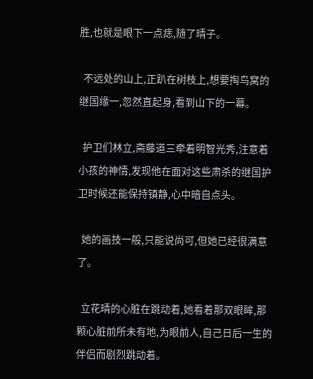胜,也就是眼下一点痣,随了晴子。

  不远处的山上,正趴在树枝上,想要掏鸟窝的继国缘一,忽然直起身,看到山下的一幕。

  护卫们林立,斋藤道三牵着明智光秀,注意着小孩的神情,发现他在面对这些肃杀的继国护卫时候还能保持镇静,心中暗自点头。

  她的画技一般,只能说尚可,但她已经很满意了。

  立花晴的心脏在跳动着,她看着那双眼眸,那颗心脏前所未有地,为眼前人,自己日后一生的伴侣而剧烈跳动着。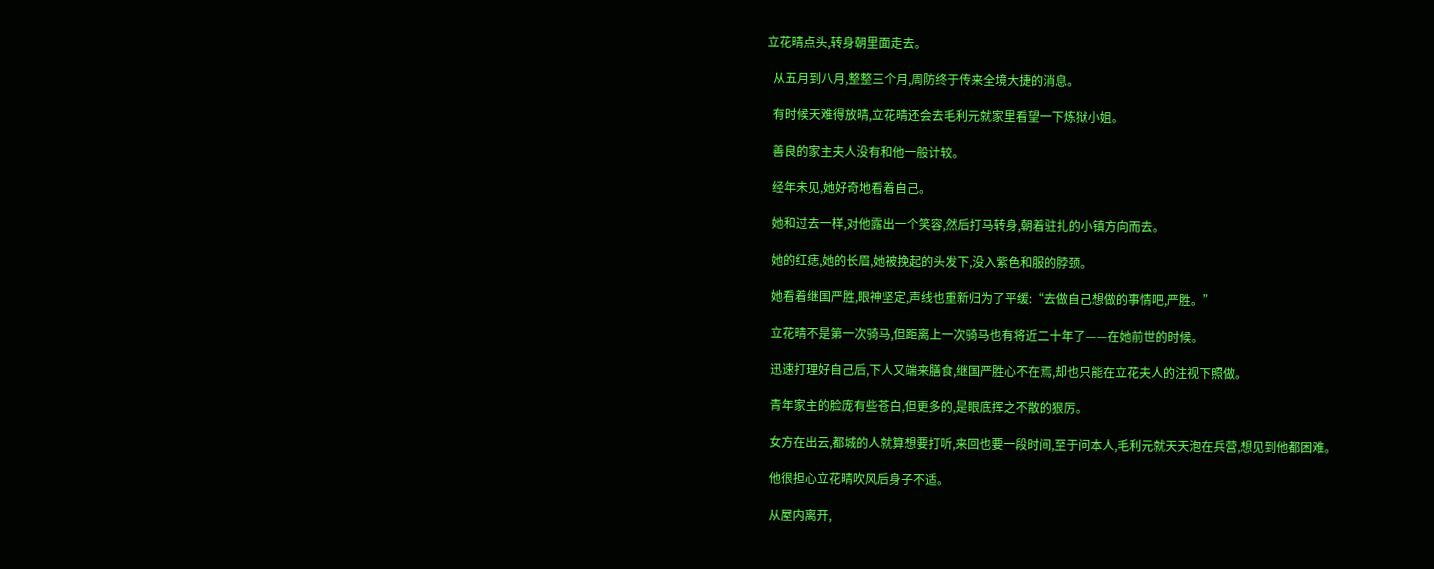立花晴点头,转身朝里面走去。

  从五月到八月,整整三个月,周防终于传来全境大捷的消息。

  有时候天难得放晴,立花晴还会去毛利元就家里看望一下炼狱小姐。

  善良的家主夫人没有和他一般计较。

  经年未见,她好奇地看着自己。

  她和过去一样,对他露出一个笑容,然后打马转身,朝着驻扎的小镇方向而去。

  她的红痣,她的长眉,她被挽起的头发下,没入紫色和服的脖颈。

  她看着继国严胜,眼神坚定,声线也重新归为了平缓:“去做自己想做的事情吧,严胜。”

  立花晴不是第一次骑马,但距离上一次骑马也有将近二十年了——在她前世的时候。

  迅速打理好自己后,下人又端来膳食,继国严胜心不在焉,却也只能在立花夫人的注视下照做。

  青年家主的脸庞有些苍白,但更多的,是眼底挥之不散的狠厉。

  女方在出云,都城的人就算想要打听,来回也要一段时间,至于问本人,毛利元就天天泡在兵营,想见到他都困难。

  他很担心立花晴吹风后身子不适。

  从屋内离开,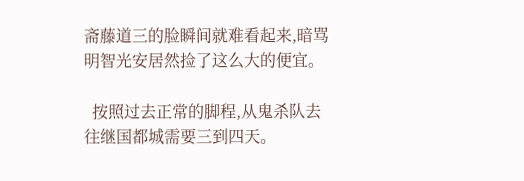斋藤道三的脸瞬间就难看起来,暗骂明智光安居然捡了这么大的便宜。

  按照过去正常的脚程,从鬼杀队去往继国都城需要三到四天。